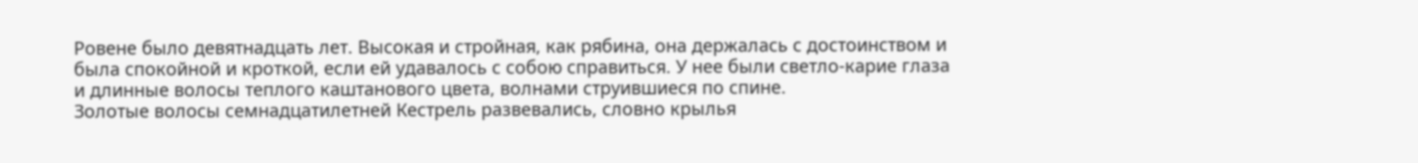Ровене было девятнадцать лет. Высокая и стройная, как рябина, она держалась с достоинством и была спокойной и кроткой, если ей удавалось с собою справиться. У нее были светло-карие глаза и длинные волосы теплого каштанового цвета, волнами струившиеся по спине.
Золотые волосы семнадцатилетней Кестрель развевались, словно крылья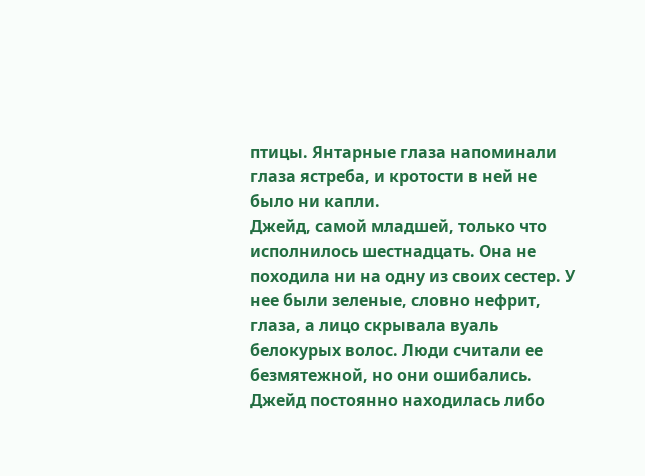птицы. Янтарные глаза напоминали глаза ястреба, и кротости в ней не было ни капли.
Джейд, самой младшей, только что исполнилось шестнадцать. Она не походила ни на одну из своих сестер. У нее были зеленые, словно нефрит, глаза, а лицо скрывала вуаль белокурых волос. Люди считали ее безмятежной, но они ошибались. Джейд постоянно находилась либо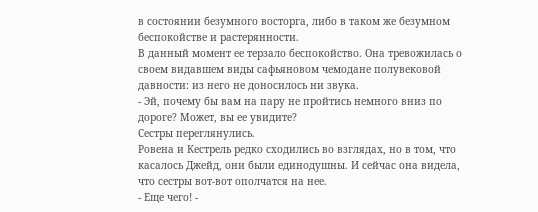в состоянии безумного восторга, либо в таком же безумном беспокойстве и растерянности.
В данный момент ее терзало беспокойство. Она тревожилась о своем видавшем виды сафьяновом чемодане полувековой давности: из него не доносилось ни звука.
- Эй, почему бы вам на пару не пройтись немного вниз по дороге? Может, вы ее увидите?
Сестры переглянулись.
Ровена и Кестрель редко сходились во взглядах, но в том, что касалось Джейд, они были единодушны. И сейчас она видела, что сестры вот-вот ополчатся на нее.
- Еще чего! -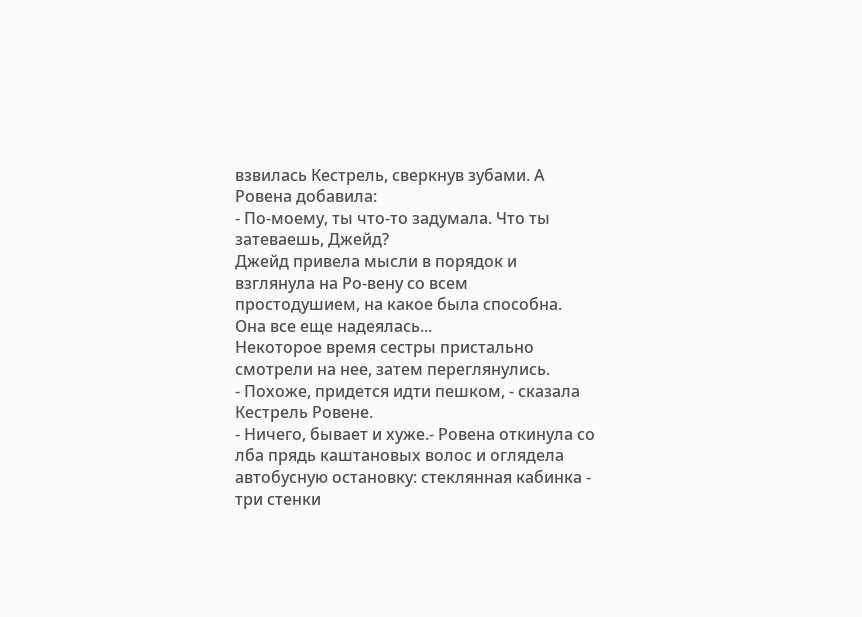взвилась Кестрель, сверкнув зубами. А Ровена добавила:
- По-моему, ты что-то задумала. Что ты затеваешь, Джейд?
Джейд привела мысли в порядок и взглянула на Ро-вену со всем простодушием, на какое была способна. Она все еще надеялась...
Некоторое время сестры пристально смотрели на нее, затем переглянулись.
- Похоже, придется идти пешком, - сказала Кестрель Ровене.
- Ничего, бывает и хуже.- Ровена откинула со лба прядь каштановых волос и оглядела автобусную остановку: стеклянная кабинка - три стенки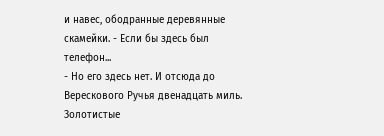и навес, ободранные деревянные скамейки. - Если бы здесь был телефон...
- Но его здесь нет. И отсюда до Верескового Ручья двенадцать миль. Золотистые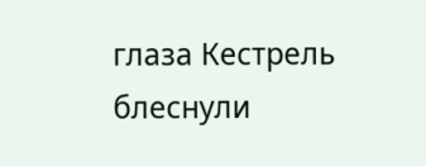глаза Кестрель блеснули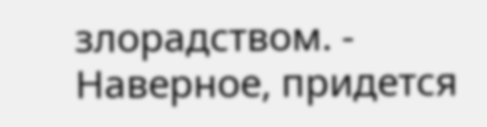злорадством. - Наверное, придется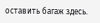оставить багаж здесь.